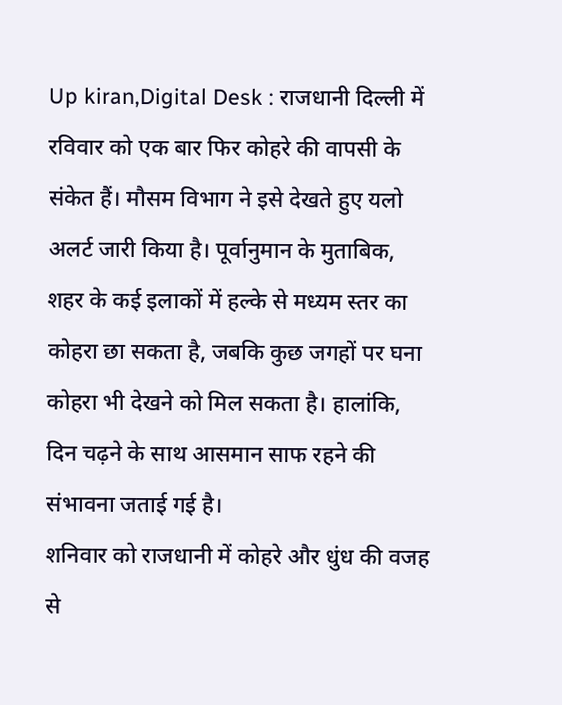Up kiran,Digital Desk : राजधानी दिल्ली में रविवार को एक बार फिर कोहरे की वापसी के संकेत हैं। मौसम विभाग ने इसे देखते हुए यलो अलर्ट जारी किया है। पूर्वानुमान के मुताबिक, शहर के कई इलाकों में हल्के से मध्यम स्तर का कोहरा छा सकता है, जबकि कुछ जगहों पर घना कोहरा भी देखने को मिल सकता है। हालांकि, दिन चढ़ने के साथ आसमान साफ रहने की संभावना जताई गई है।
शनिवार को राजधानी में कोहरे और धुंध की वजह से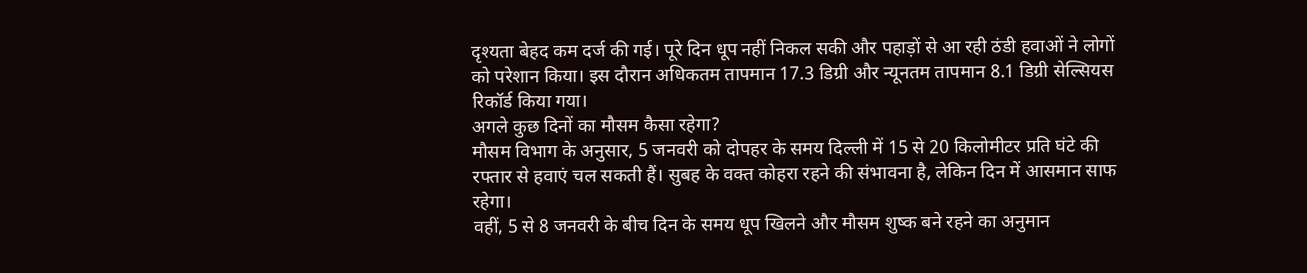दृश्यता बेहद कम दर्ज की गई। पूरे दिन धूप नहीं निकल सकी और पहाड़ों से आ रही ठंडी हवाओं ने लोगों को परेशान किया। इस दौरान अधिकतम तापमान 17.3 डिग्री और न्यूनतम तापमान 8.1 डिग्री सेल्सियस रिकॉर्ड किया गया।
अगले कुछ दिनों का मौसम कैसा रहेगा?
मौसम विभाग के अनुसार, 5 जनवरी को दोपहर के समय दिल्ली में 15 से 20 किलोमीटर प्रति घंटे की रफ्तार से हवाएं चल सकती हैं। सुबह के वक्त कोहरा रहने की संभावना है, लेकिन दिन में आसमान साफ रहेगा।
वहीं, 5 से 8 जनवरी के बीच दिन के समय धूप खिलने और मौसम शुष्क बने रहने का अनुमान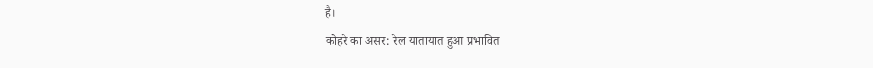है।
कोहरे का असर: रेल यातायात हुआ प्रभावित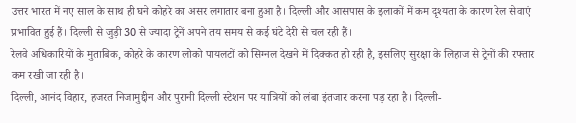उत्तर भारत में नए साल के साथ ही घने कोहरे का असर लगातार बना हुआ है। दिल्ली और आसपास के इलाकों में कम दृश्यता के कारण रेल सेवाएं प्रभावित हुई हैं। दिल्ली से जुड़ी 30 से ज्यादा ट्रेनें अपने तय समय से कई घंटे देरी से चल रही हैं।
रेलवे अधिकारियों के मुताबिक, कोहरे के कारण लोको पायलटों को सिग्नल देखने में दिक्कत हो रही है, इसलिए सुरक्षा के लिहाज से ट्रेनों की रफ्तार कम रखी जा रही है।
दिल्ली, आनंद विहार, हजरत निजामुद्दीन और पुरानी दिल्ली स्टेशन पर यात्रियों को लंबा इंतजार करना पड़ रहा है। दिल्ली-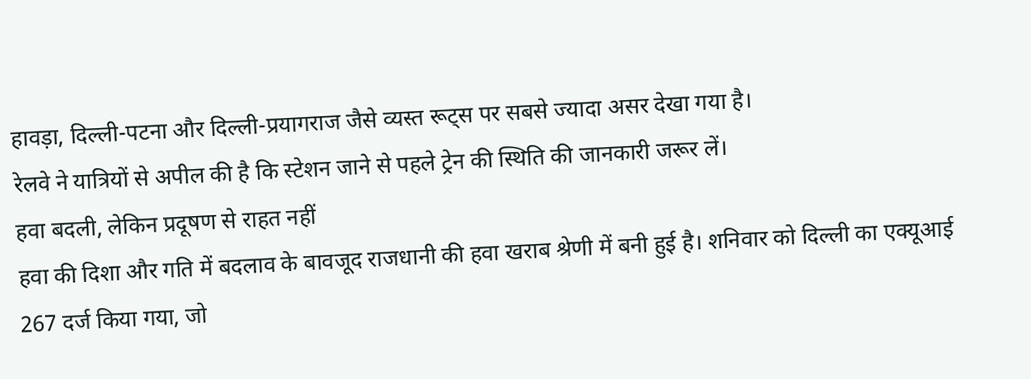हावड़ा, दिल्ली-पटना और दिल्ली-प्रयागराज जैसे व्यस्त रूट्स पर सबसे ज्यादा असर देखा गया है।
रेलवे ने यात्रियों से अपील की है कि स्टेशन जाने से पहले ट्रेन की स्थिति की जानकारी जरूर लें।
हवा बदली, लेकिन प्रदूषण से राहत नहीं
हवा की दिशा और गति में बदलाव के बावजूद राजधानी की हवा खराब श्रेणी में बनी हुई है। शनिवार को दिल्ली का एक्यूआई 267 दर्ज किया गया, जो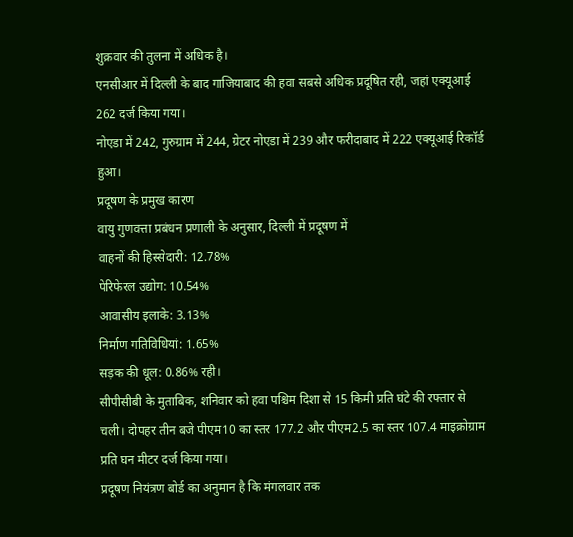शुक्रवार की तुलना में अधिक है।
एनसीआर में दिल्ली के बाद गाजियाबाद की हवा सबसे अधिक प्रदूषित रही, जहां एक्यूआई 262 दर्ज किया गया।
नोएडा में 242, गुरुग्राम में 244, ग्रेटर नोएडा में 239 और फरीदाबाद में 222 एक्यूआई रिकॉर्ड हुआ।
प्रदूषण के प्रमुख कारण
वायु गुणवत्ता प्रबंधन प्रणाली के अनुसार, दिल्ली में प्रदूषण में
वाहनों की हिस्सेदारी: 12.78%
पेरिफेरल उद्योग: 10.54%
आवासीय इलाके: 3.13%
निर्माण गतिविधियां: 1.65%
सड़क की धूल: 0.86% रही।
सीपीसीबी के मुताबिक, शनिवार को हवा पश्चिम दिशा से 15 किमी प्रति घंटे की रफ्तार से चली। दोपहर तीन बजे पीएम10 का स्तर 177.2 और पीएम2.5 का स्तर 107.4 माइक्रोग्राम प्रति घन मीटर दर्ज किया गया।
प्रदूषण नियंत्रण बोर्ड का अनुमान है कि मंगलवार तक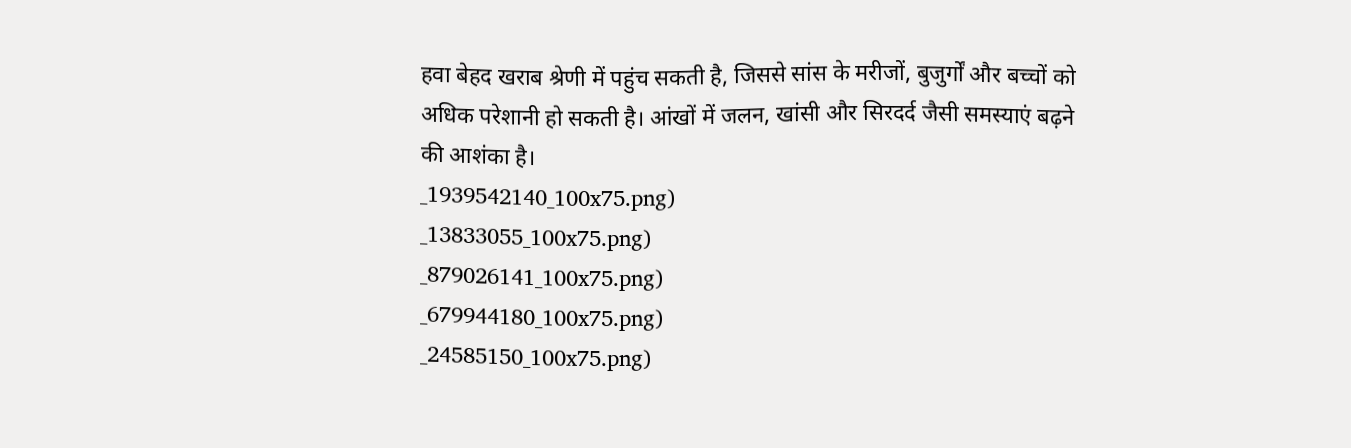हवा बेहद खराब श्रेणी में पहुंच सकती है, जिससे सांस के मरीजों, बुजुर्गों और बच्चों को अधिक परेशानी हो सकती है। आंखों में जलन, खांसी और सिरदर्द जैसी समस्याएं बढ़ने की आशंका है।
_1939542140_100x75.png)
_13833055_100x75.png)
_879026141_100x75.png)
_679944180_100x75.png)
_24585150_100x75.png)